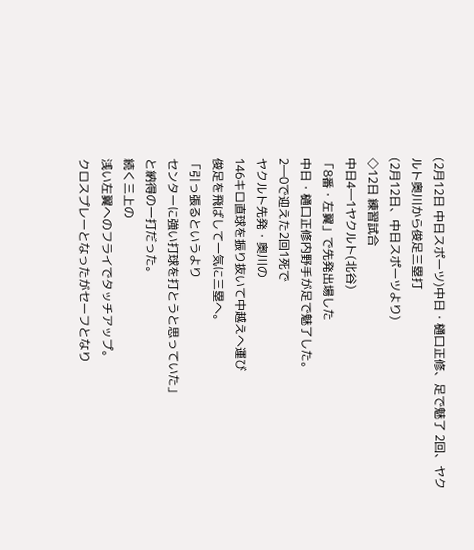(2月12日 中日スポーツ)中日・樋口正修、足で魅了 2回、ヤクルト奥川から俊足三塁打
(2月12日、中日スポーツより)
◇12日 練習試合
中日4―1ヤクルト(北谷)
「8番・左翼」で先発出場した
中日・樋口正修内野手が足で魅了した。
2―0で迎えた2回1死で
ヤクルト先発・奥川の
146キロ直球を振り抜いて中越えへ運び
俊足を飛ばして一気に三塁へ。
「引っ張るというより
センターに強い打球を打とうと思っていた」
と納得の一打だった。
続く三上の
浅い左翼へのフライでタッチアップ。
クロスプレーとなったがセーフとなり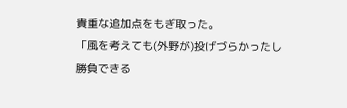貴重な追加点をもぎ取った。
「風を考えても(外野が)投げづらかったし
勝負できる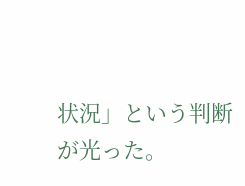状況」という判断が光った。